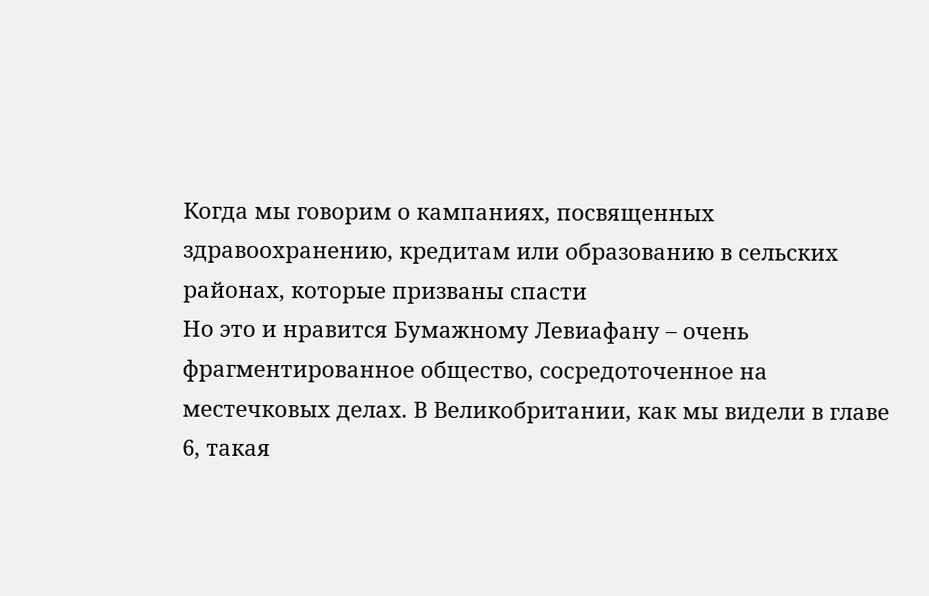Когда мы говорим о кампаниях, посвященных здравоохранению, кредитам или образованию в сельских районах, которые призваны спасти
Но это и нравится Бумажному Левиафану – очень фрагментированное общество, сосредоточенное на местечковых делах. В Великобритании, как мы видели в главе 6, такая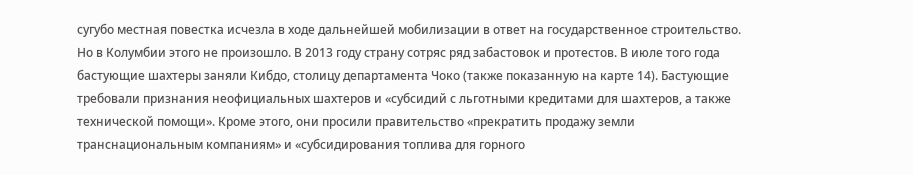сугубо местная повестка исчезла в ходе дальнейшей мобилизации в ответ на государственное строительство. Но в Колумбии этого не произошло. В 2013 году страну сотряс ряд забастовок и протестов. В июле того года бастующие шахтеры заняли Кибдо, столицу департамента Чоко (также показанную на карте 14). Бастующие требовали признания неофициальных шахтеров и «субсидий с льготными кредитами для шахтеров, а также технической помощи». Кроме этого, они просили правительство «прекратить продажу земли транснациональным компаниям» и «субсидирования топлива для горного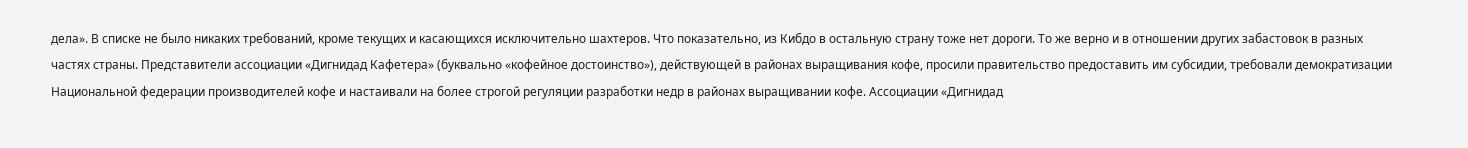дела». В списке не было никаких требований, кроме текущих и касающихся исключительно шахтеров. Что показательно, из Кибдо в остальную страну тоже нет дороги. То же верно и в отношении других забастовок в разных частях страны. Представители ассоциации «Дигнидад Кафетера» (буквально «кофейное достоинство»), действующей в районах выращивания кофе, просили правительство предоставить им субсидии, требовали демократизации Национальной федерации производителей кофе и настаивали на более строгой регуляции разработки недр в районах выращивании кофе. Ассоциации «Дигнидад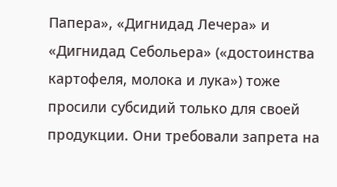Папера», «Дигнидад Лечера» и «Дигнидад Себольера» («достоинства картофеля, молока и лука») тоже просили субсидий только для своей продукции. Они требовали запрета на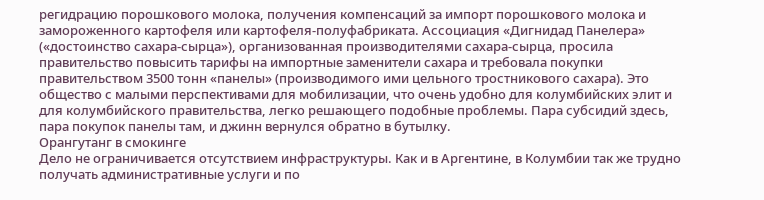регидрацию порошкового молока, получения компенсаций за импорт порошкового молока и замороженного картофеля или картофеля-полуфабриката. Ассоциация «Дигнидад Панелера» («достоинство сахара-сырца»), организованная производителями сахара-сырца, просила правительство повысить тарифы на импортные заменители сахара и требовала покупки правительством 3500 тонн «панелы» (производимого ими цельного тростникового сахара). Это общество с малыми перспективами для мобилизации, что очень удобно для колумбийских элит и для колумбийского правительства, легко решающего подобные проблемы. Пара субсидий здесь, пара покупок панелы там, и джинн вернулся обратно в бутылку.
Орангутанг в смокинге
Дело не ограничивается отсутствием инфраструктуры. Как и в Аргентине, в Колумбии так же трудно получать административные услуги и по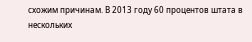схожим причинам. В 2013 году 60 процентов штата в нескольких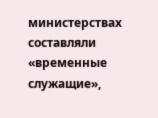министерствах составляли «временные служащие»,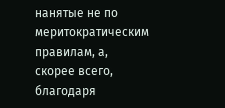нанятые не по меритократическим правилам, а, скорее всего, благодаря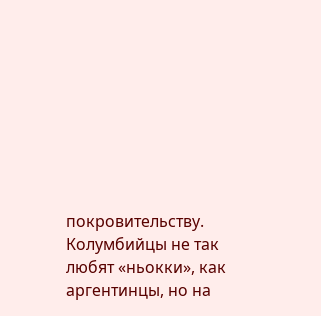покровительству. Колумбийцы не так любят «ньокки», как аргентинцы, но на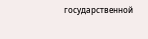государственной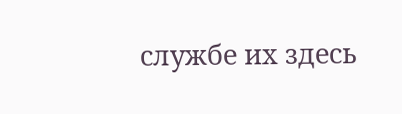службе их здесь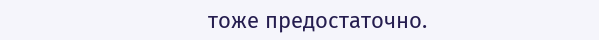тоже предостаточно.